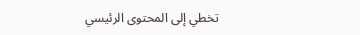تخطي إلى المحتوى الرئيسي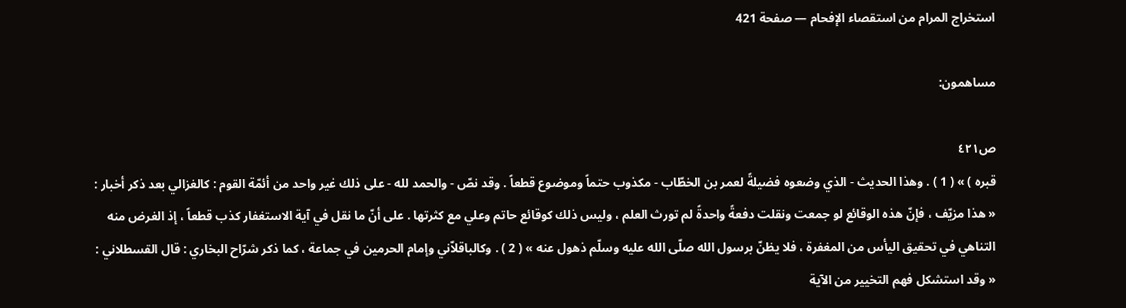استخراج المرام من استقصاء الإفحام — صفحة 421

مساهمون:

ص٤٢١
قبره ) » ( 1 ) . وهذا الحديث - الذي وضعوه فضيلةً لعمر بن الخطّاب - مكذوب حتماً وموضوع قطعاً . وقد نصّ - والحمد لله - على ذلك غير واحد من أئمّة القوم : كالغزالي بعد ذكر أخبار : « هذا مزيّف ، فإنّ هذه الوقائع لو جمعت ونقلت دفعةً واحدةً لم تورث العلم ، وليس ذلك كوقائع حاتم وعلي مع كثرتها . على أنّ ما نقل في آية الاستغفار كذب قطعاً ، إذ الغرض منه التناهي في تحقيق اليأس من المغفرة ، فلا يظنّ برسول الله صلّى الله عليه وسلّم ذهول عنه » ( 2 ) . وكالباقلاّني وإمام الحرمين في جماعة ، كما ذكر شرّاح البخاري : قال القسطلاني : « وقد استشكل فهم التخيير من الآية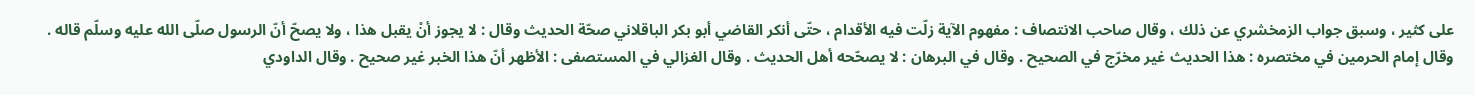على كثير ، وسبق جواب الزمخشري عن ذلك ، وقال صاحب الانتصاف : مفهوم الآية زلّت فيه الأقدام ، حتّى أنكر القاضي أبو بكر الباقلاني صحّة الحديث وقال : لا يجوز أنْ يقبل هذا ، ولا يصحّ أنّ الرسول صلّى الله عليه وسلّم قاله . وقال إمام الحرمين في مختصره : هذا الحديث غير مخرّج في الصحيح . وقال في البرهان : لا يصحّحه أهل الحديث . وقال الغزالي في المستصفى : الأظهر أنّ هذا الخبر غير صحيح . وقال الداودي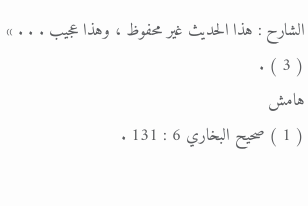الشارح : هذا الحديث غير محفوظ ، وهذا عجيب . . . » ( 3 ) .
هامش
( 1 ) صحيح البخاري 6 : 131 .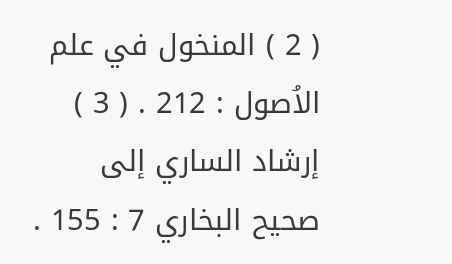( 2 ) المنخول في علم الاُصول : 212 . ( 3 ) إرشاد الساري إلى صحيح البخاري 7 : 155 .